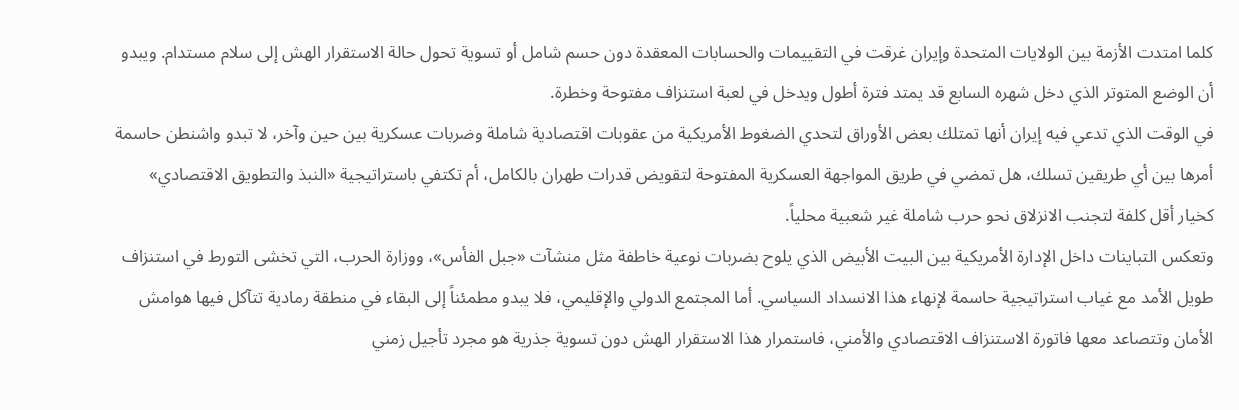كلما امتدت الأزمة بين الولايات المتحدة وإيران غرقت في التقييمات والحسابات المعقدة دون حسم شامل أو تسوية تحول حالة الاستقرار الهش إلى سلام مستدام. ويبدو أن الوضع المتوتر الذي دخل شهره السابع قد يمتد فترة أطول ويدخل في لعبة استنزاف مفتوحة وخطرة.
في الوقت الذي تدعي فيه إيران أنها تمتلك بعض الأوراق لتحدي الضغوط الأمريكية من عقوبات اقتصادية شاملة وضربات عسكرية بين حين وآخر، لا تبدو واشنطن حاسمة أمرها بين أي طريقين تسلك، هل تمضي في طريق المواجهة العسكرية المفتوحة لتقويض قدرات طهران بالكامل، أم تكتفي باستراتيجية «النبذ والتطويق الاقتصادي» كخيار أقل كلفة لتجنب الانزلاق نحو حرب شاملة غير شعبية محلياً.
وتعكس التباينات داخل الإدارة الأمريكية بين البيت الأبيض الذي يلوح بضربات نوعية خاطفة مثل منشآت «جبل الفأس»، ووزارة الحرب، التي تخشى التورط في استنزاف طويل الأمد مع غياب استراتيجية حاسمة لإنهاء هذا الانسداد السياسي. أما المجتمع الدولي والإقليمي، فلا يبدو مطمئناً إلى البقاء في منطقة رمادية تتآكل فيها هوامش الأمان وتتصاعد معها فاتورة الاستنزاف الاقتصادي والأمني، فاستمرار هذا الاستقرار الهش دون تسوية جذرية هو مجرد تأجيل زمني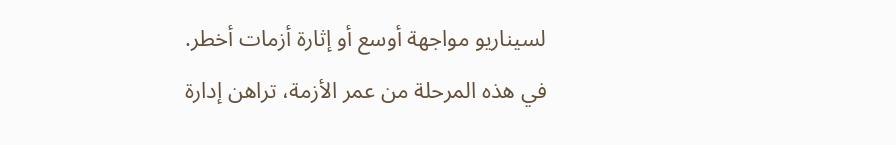لسيناريو مواجهة أوسع أو إثارة أزمات أخطر.
في هذه المرحلة من عمر الأزمة، تراهن إدارة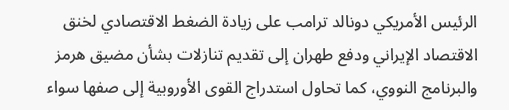الرئيس الأمريكي دونالد ترامب على زيادة الضغط الاقتصادي لخنق الاقتصاد الإيراني ودفع طهران إلى تقديم تنازلات بشأن مضيق هرمز والبرنامج النووي، كما تحاول استدراج القوى الأوروبية إلى صفها سواء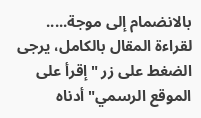بالانضمام إلى موجة.....
لقراءة المقال بالكامل، يرجى الضغط على زر "إقرأ على الموقع الرسمي" أدناه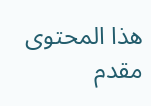هذا المحتوى مقدم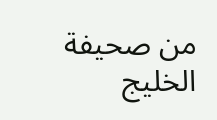من صحيفة الخليج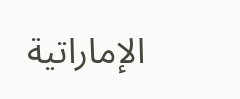الإماراتية